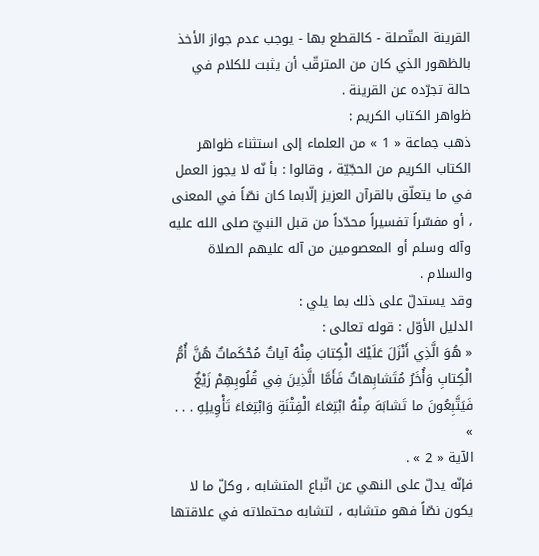القرينة المتّصلة - كالقطع بها - يوجب عدم جواز الأخذ بالظهور الذي كان من المترقّب أن يثبت للكلام في حالة تجرّده عن القرينة .
ظواهر الكتاب الكريم :
ذهب جماعة « 1 » من العلماء إلى استثناء ظواهر الكتاب الكريم من الحجّيّة ، وقالوا : بأ نّه لا يجوز العمل في ما يتعلّق بالقرآن العزيز إلّابما كان نصّاً في المعنى ، أو مفسّراً تفسيراً محدّداً من قبل النبيّ صلى الله عليه وآله وسلم أو المعصومين من آله عليهم الصلاة والسلام .
وقد يستدلّ على ذلك بما يلي :
الدليل الأوّل : قوله تعالى :
« هُوَ الَّذِي أَنْزَلَ عَلَيْكَ الْكِتابَ مِنْهُ آياتٌ مُحْكَماتٌ هُنَّ أُمُّ الْكِتابِ وَأُخَرُ مُتَشابِهاتٌ فَأَمَّا الَّذِينَ فِي قُلُوبِهِمْ زَيْغٌ فَيَتَّبِعُونَ ما تَشابَهَ مِنْهُ ابْتِغاءَ الْفِتْنَةِ وَابْتِغاءَ تَأْوِيلِهِ . . . »
الآية « 2 » .
فإنّه يدلّ على النهي عن اتّباع المتشابه ، وكلّ ما لا يكون نصّاً فهو متشابه ، لتشابه محتملاته في علاقتها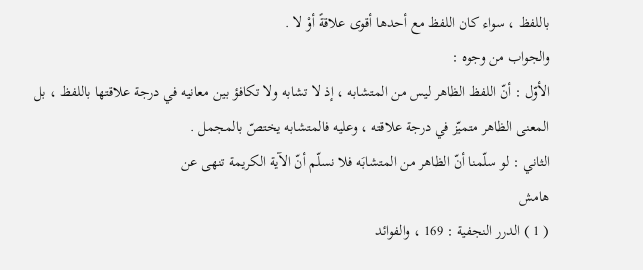باللفظ ، سواء كان اللفظ مع أحدها أقوى علاقةً أوْ لا .
والجواب من وجوه :
الأوّل : أنّ اللفظ الظاهر ليس من المتشابه ، إذ لا تشابه ولا تكافؤ بين معانيه في درجة علاقتها باللفظ ، بل المعنى الظاهر متميّز في درجة علاقته ، وعليه فالمتشابه يختصّ بالمجمل .
الثاني : لو سلّمنا أنّ الظاهر من المتشابَه فلا نسلّم أنّ الآية الكريمة تنهى عن
هامش
( 1 ) الدرر النجفية : 169 ، والفوائد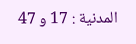المدنية : 17 و 47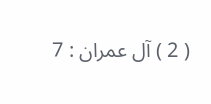( 2 ) آل عمران : 7